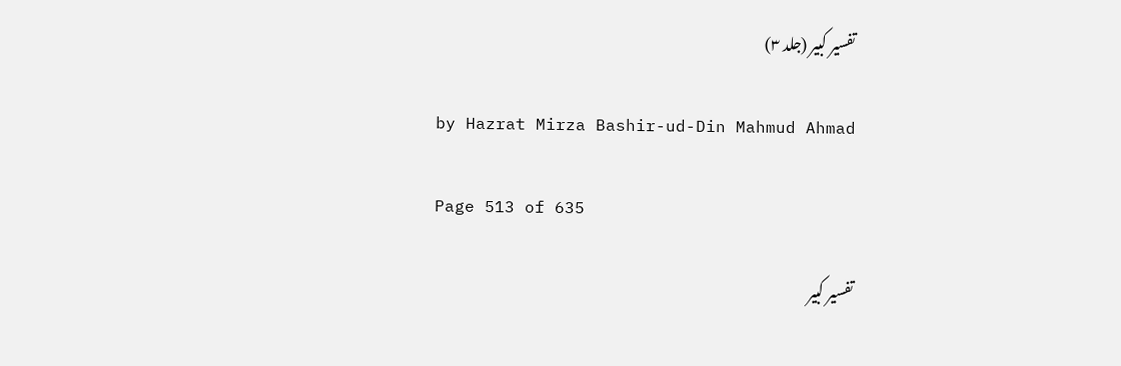تفسیر کبیر (جلد ۳)

by Hazrat Mirza Bashir-ud-Din Mahmud Ahmad

Page 513 of 635

تفسیر کبیر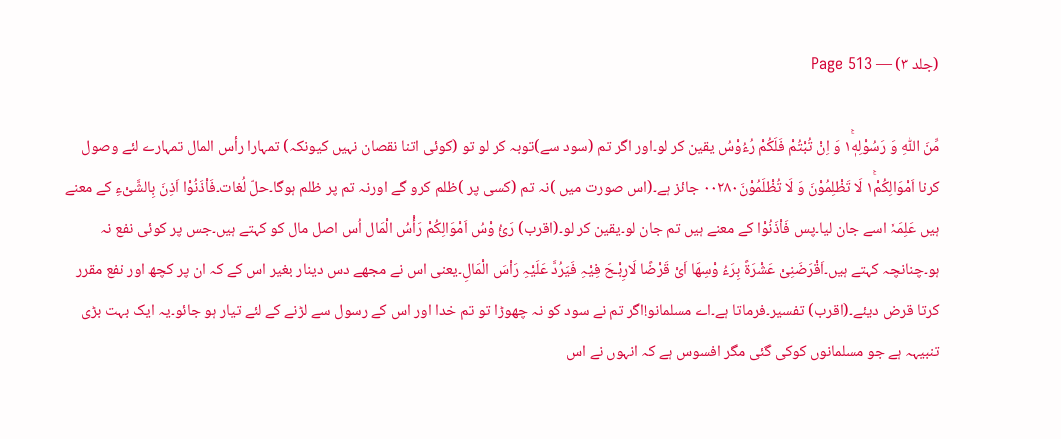(جلد ۳) — Page 513

مِّنَ اللّٰهِ وَ رَسُوْلِهٖ١ۚ وَ اِنْ تُبْتُمْ فَلَكُمْ رُءُوْسُ یقین کر لو۔اور اگر تم (سود سے)توبہ کر لو تو (کوئی اتنا نقصان نہیں کیونکہ) تمہارا رأس المال تمہارے لئے وصول کرنا اَمْوَالِكُمْ١ۚ لَا تَظْلِمُوْنَ وَ لَا تُظْلَمُوْنَ۰۰۲۸۰ جائز ہے۔(اس صورت میں )نہ تم (کسی پر )ظلم کرو گے اورنہ تم پر ظلم ہوگا۔حلّ لُغات۔فَاْذَنُوْا اَذِنَ بِالشَّیْءِ کے معنے ہیں عَلِمَہٗ اسے جان لیا۔پس فَاْذَنُوْا کے معنے ہیں تم جان لو۔یقین کر لو۔(اقرب) رَئُ وْسُ اَمْوَالِکُمْ رَأْسُ الْمَال اُس اصل مال کو کہتے ہیں۔جس پر کوئی نفع نہ ہو۔چنانچہ کہتے ہیں۔اَقْرَضَنِیْ عَشْرَۃً بِرَءُ وْسِھَا اَیْ قَرْضًا لَارِبْـحَ فِیْہِ فَیَرُدَّ عَلَیْہِ رَاْسَ الْمَالِ۔یعنی اس نے مجھے دس دینار بغیر اس کے کہ ان پر کچھ اور نفع مقرر کرتا قرض دیئے۔(اقرب) تفسیر۔فرماتا ہے۔اے مسلمانو!اگر تم نے سود کو نہ چھوڑا تو تم خدا اور اس کے رسول سے لڑنے کے لئے تیار ہو جائو۔یہ ایک بہت بڑی تنبیہہ ہے جو مسلمانوں کوکی گئی مگر افسوس ہے کہ انہوں نے اس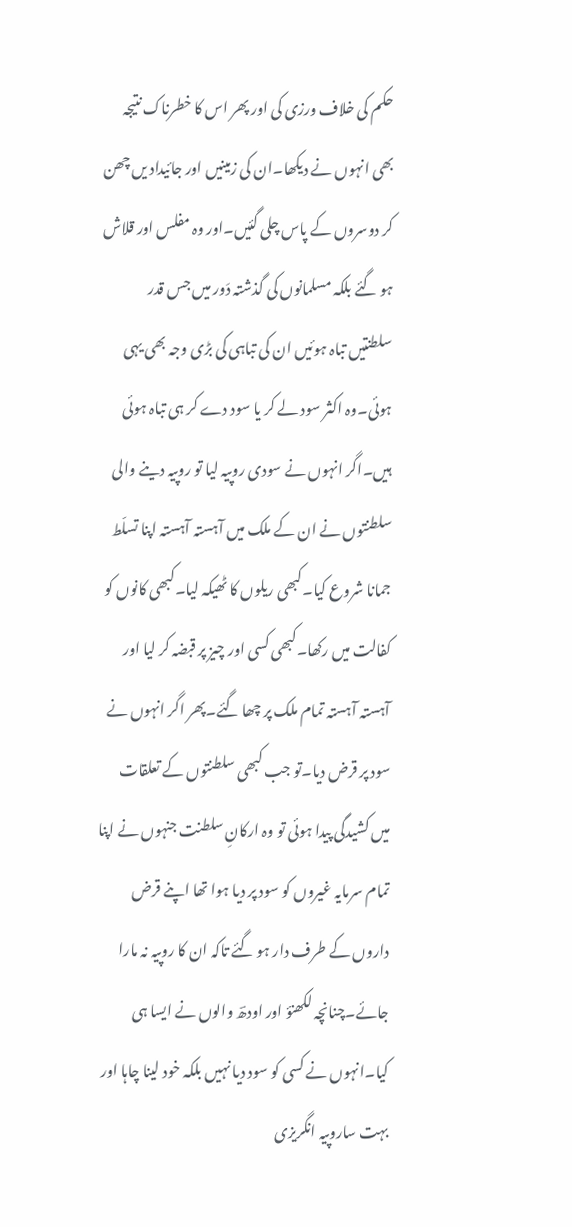حکم کی خلاف ورزی کی اور پھر اس کا خطرناک نتیجہ بھی انہوں نے دیکھا۔ان کی زمینیں اور جائیداد یں چھن کر دوسروں کے پاس چلی گئیں۔اور وہ مفلس اور قلاش ہو گئے بلکہ مسلمانوں کی گذشتہ دَور میں جس قدر سلطنتیں تباہ ہوئیں ان کی تباہی کی بڑی وجہ بھی یہی ہوئی۔وہ اکثر سود لے کر یا سود دے کر ہی تباہ ہوئی ہیں۔اگر انہوں نے سودی روپیہ لیا تو روپیہ دینے والی سلطنتوں نے ان کے ملک میں آہستہ آہستہ اپنا تسلّط جمانا شروع کیا۔کبھی ریلوں کا ٹھیکہ لیا۔کبھی کانوں کو کفالت میں رکھا۔کبھی کسی اور چیز پر قبضہ کر لیا اور آہستہ آہستہ تمام ملک پر چھا گئے۔پھر اگر انہوں نے سود پر قرض دیا۔تو جب کبھی سلطنتوں کے تعلقات میں کشیدگی پیدا ہوئی تو وہ ارکانِ سلطنت جنہوں نے اپنا تمام سرمایہ غیروں کو سود پر دیا ہوا تھا اپنے قرض داروں کے طرف دار ہو گئے تاکہ ان کا روپیہ نہ مارا جائے۔چنانچہ لکھنؤ اور اودھؔ والوں نے ایسا ہی کیا۔انہوں نے کسی کو سود دیا نہیں بلکہ خود لینا چاہا اور بہت ساروپیہ انگریزی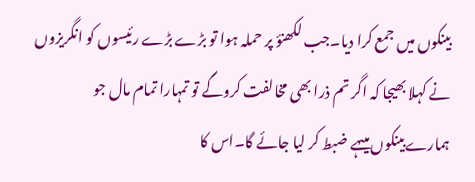بینکوں میں جمع کرا دیا۔جب لکھنؤ پر حملہ ہوا تو بڑے بڑے رئیسوں کو انگریزوں نے کہلا بھیجا کہ اگر تم ذرا بھی مخالفت کروگے تو تمہارا تمام مال جو ہمارےبینکوں میںہے ضبط کر لیا جائے گا۔اس کا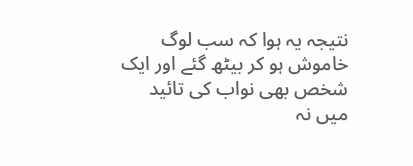نتیجہ یہ ہوا کہ سب لوگ خاموش ہو کر بیٹھ گئے اور ایک شخص بھی نواب کی تائید میں نہ